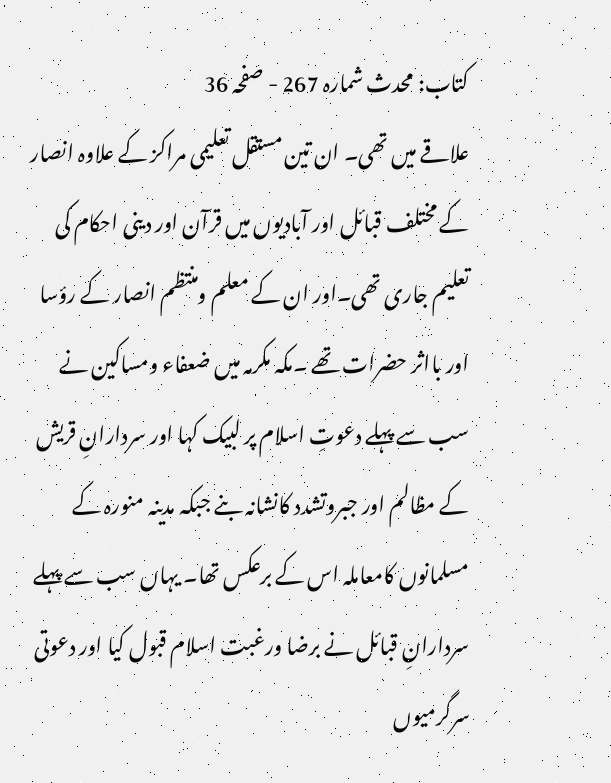کتاب: محدث شمارہ 267 - صفحہ 36
علاقے میں تھی۔ ان تین مستقل تعلیمی مراکز کے علاوہ انصار کے مختلف قبائل اور آبادیوں میں قرآن اور دینی احکام کی تعلیم جاری تھی۔اور ان کے معلم ومنتظم انصار کے رؤسا اور بااثر حضرات تھے ۔مکہ مکرمہ میں ضعفاء ومساکین نے سب سے پہلے دعوتِ اسلام پر لبیک کہا اور سردارانِ قریش کے مظالم اور جبروتشدد کانشانہ بنے جبکہ مدینہ منورہ کے مسلمانوں کامعاملہ اس کے برعکس تھا۔ یہاں سب سے پہلے سردارانِ قبائل نے برضا ورغبت اسلام قبول کیا اور دعوتی سرگرمیوں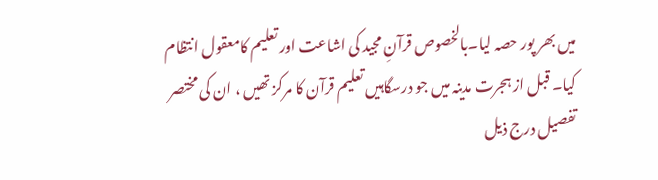میں بھر پور حصہ لیا۔بالخصوص قرآنِ مجید کی اشاعت اور تعلیم کامعقول انتظام کیا۔ قبل از ہجرت مدینہ میں جو درسگاہیں تعلیم قرآن کا مرکز تھیں ، ان کی مختصر تفصیل درج ذیل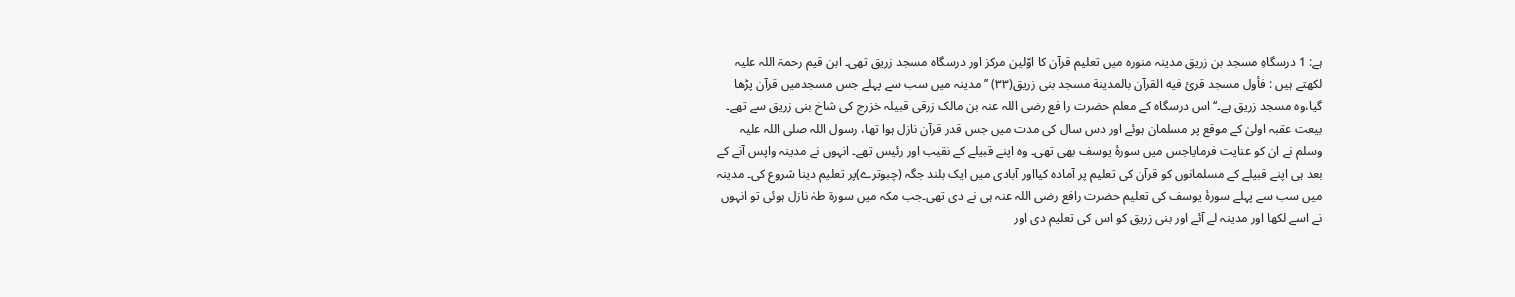ہے: 1 درسگاہِ مسجد بن زریق مدینہ منورہ میں تعلیم قرآن کا اوّلین مرکز اور درسگاہ مسجد زریق تھی۔ ابن قیم رحمۃ اللہ علیہ لکھتے ہیں : فأول مسجد قریٔ فيه القرآن بالمدينة مسجد بنی زريق(۳۳) ’’مدینہ میں سب سے پہلے جس مسجدمیں قرآن پڑھا گیا،وہ مسجد زریق ہے۔‘‘ اس درسگاہ کے معلم حضرت را فع رضی اللہ عنہ بن مالک زرقی قبیلہ خزرج کی شاخ بنی زریق سے تھے۔ بیعت عقبہ اولیٰ کے موقع پر مسلمان ہوئے اور دس سال کی مدت میں جس قدر قرآن نازل ہوا تھا، رسول اللہ صلی اللہ علیہ وسلم نے ان کو عنایت فرمایاجس میں سورۂ یوسف بھی تھی۔ وہ اپنے قبیلے کے نقیب اور رئیس تھے۔ انہوں نے مدینہ واپس آنے کے بعد ہی اپنے قبیلے کے مسلمانوں کو قرآن کی تعلیم پر آمادہ کیااور آبادی میں ایک بلند جگہ (چبوترے)پر تعلیم دینا شروع کی۔ مدینہ میں سب سے پہلے سورۂ یوسف کی تعلیم حضرت رافع رضی اللہ عنہ ہی نے دی تھی۔جب مکہ میں سورۃ طہٰ نازل ہوئی تو انہوں نے اسے لکھا اور مدینہ لے آئے اور بنی زریق کو اس کی تعلیم دی اور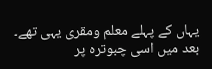یہاں کے پہلے معلم ومقری یہی تھے۔ بعد میں اسی چبوترہ پر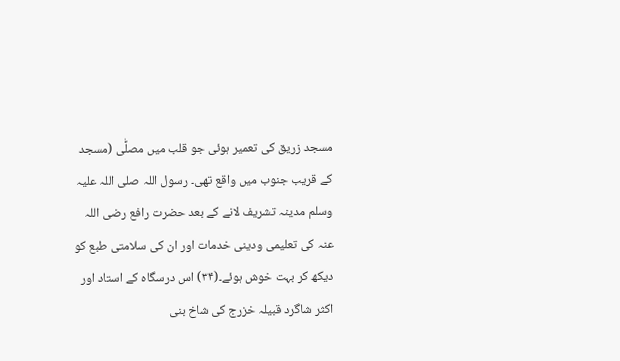مسجد زریق کی تعمیر ہوئی جو قلب میں مصلّٰی (مسجد کے قریب جنوب میں واقع تھی۔ رسول اللہ صلی اللہ علیہ وسلم مدینہ تشریف لانے کے بعد حضرت رافع رضی اللہ عنہ کی تعلیمی ودینی خدمات اور ان کی سلامتی طبع کو دیکھ کر بہت خوش ہوئے۔(۳۴) اس درسگاہ کے استاد اور اکثر شاگرد قبیلہ خزرج کی شاخ بنی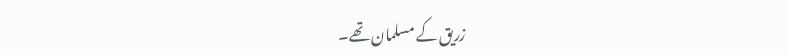زریق کے مسلمان تھے۔